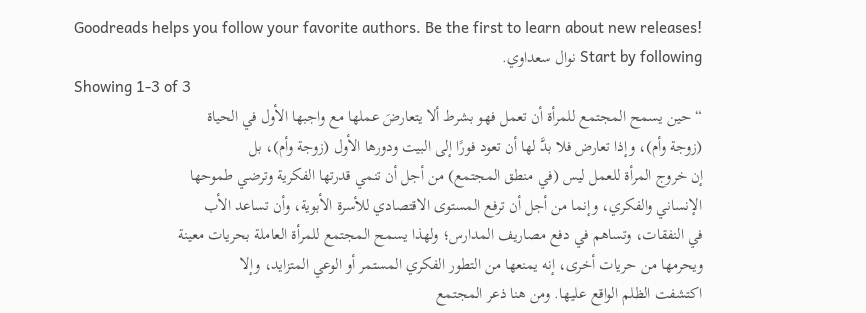Goodreads helps you follow your favorite authors. Be the first to learn about new releases!
Start by following نوال سعداوي.
Showing 1-3 of 3
“حين يسمح المجتمع للمرأة أن تعمل فهو بشرط ألا يتعارضَ عملها مع واجبها الأول في الحياة
(زوجة وأم)، وإذا تعارض فلا بدَّ لها أن تعود فورًا إلى البيت ودورها الأول (زوجة وأم)، بل
إن خروج المرأة للعمل ليس (في منطق المجتمع) من أجل أن تنمي قدرتها الفكرية وترضي طموحها
الإنساني والفكري، وإنما من أجل أن ترفع المستوى الاقتصادي للأسرة الأبوية، وأن تساعد الأب
في النفقات، وتساهم في دفع مصاريف المدارس؛ ولهذا يسمح المجتمع للمرأة العاملة بحريات معينة
ويحرمها من حريات أخرى، إنه يمنعها من التطور الفكري المستمر أو الوعي المتزايد، وإلا
اكتشفت الظلم الواقع عليها. ومن هنا ذعر المجتمع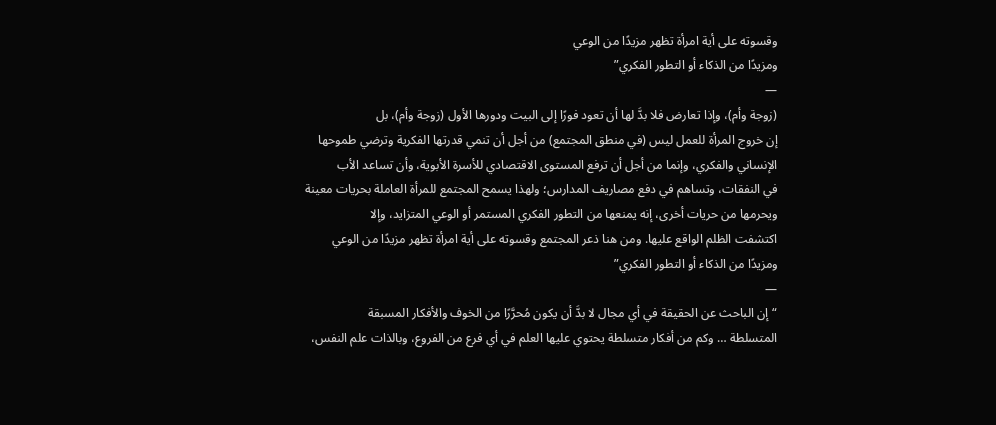وقسوته على أية امرأة تظهر مزيدًا من الوعي
ومزيدًا من الذكاء أو التطور الفكري”
―
(زوجة وأم)، وإذا تعارض فلا بدَّ لها أن تعود فورًا إلى البيت ودورها الأول (زوجة وأم)، بل
إن خروج المرأة للعمل ليس (في منطق المجتمع) من أجل أن تنمي قدرتها الفكرية وترضي طموحها
الإنساني والفكري، وإنما من أجل أن ترفع المستوى الاقتصادي للأسرة الأبوية، وأن تساعد الأب
في النفقات، وتساهم في دفع مصاريف المدارس؛ ولهذا يسمح المجتمع للمرأة العاملة بحريات معينة
ويحرمها من حريات أخرى، إنه يمنعها من التطور الفكري المستمر أو الوعي المتزايد، وإلا
اكتشفت الظلم الواقع عليها. ومن هنا ذعر المجتمع وقسوته على أية امرأة تظهر مزيدًا من الوعي
ومزيدًا من الذكاء أو التطور الفكري”
―
“إن الباحث عن الحقيقة في أي مجال لا بدَّ أن يكون مُحرَّرًا من الخوف والأفكار المسبقة
المتسلطة … وكم من أفكار متسلطة يحتوي عليها العلم في أي فرع من الفروع، وبالذات علم النفس،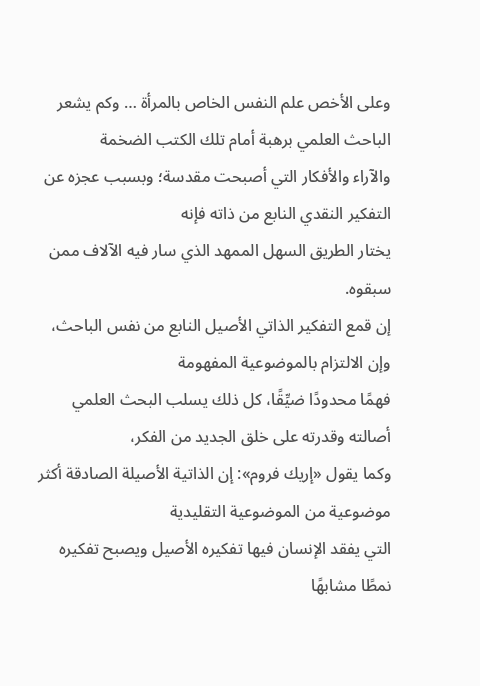وعلى الأخص علم النفس الخاص بالمرأة … وكم يشعر الباحث العلمي برهبة أمام تلك الكتب الضخمة
والآراء والأفكار التي أصبحت مقدسة؛ وبسبب عجزه عن التفكير النقدي النابع من ذاته فإنه
يختار الطريق السهل الممهد الذي سار فيه الآلاف ممن سبقوه.
إن قمع التفكير الذاتي الأصيل النابع من نفس الباحث، وإن الالتزام بالموضوعية المفهومة
فهمًا محدودًا ضيِّقًا، كل ذلك يسلب البحث العلمي أصالته وقدرته على خلق الجديد من الفكر،
وكما يقول «إريك فروم»: إن الذاتية الأصيلة الصادقة أكثر موضوعية من الموضوعية التقليدية
التي يفقد الإنسان فيها تفكيره الأصيل ويصبح تفكيره نمطًا مشابهًا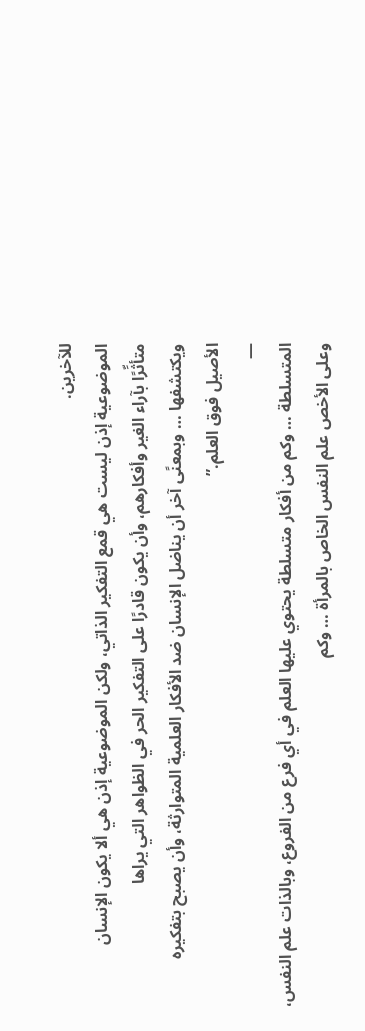للآخرين.
الموضوعية إذن ليست هي قمع التفكير الذاتي، ولكن الموضوعية إذن هي ألا يكون الإنسان
متأثِّرًا بآراء الغير وأفكارهم، وأن يكون قادرًا على التفكير الحر في الظواهر التي يراها
ويكتشفها … وبمعنًى آخر أن يناضل الإنسان ضد الأفكار العلمية المتوارثة، وأن يصبح بتفكيره
الأصيل فوق العلم.”
―
المتسلطة … وكم من أفكار متسلطة يحتوي عليها العلم في أي فرع من الفروع، وبالذات علم النفس،
وعلى الأخص علم النفس الخاص بالمرأة … وكم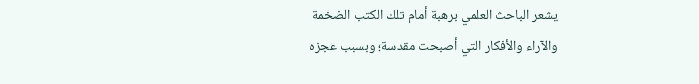يشعر الباحث العلمي برهبة أمام تلك الكتب الضخمة
والآراء والأفكار التي أصبحت مقدسة؛ وبسبب عجزه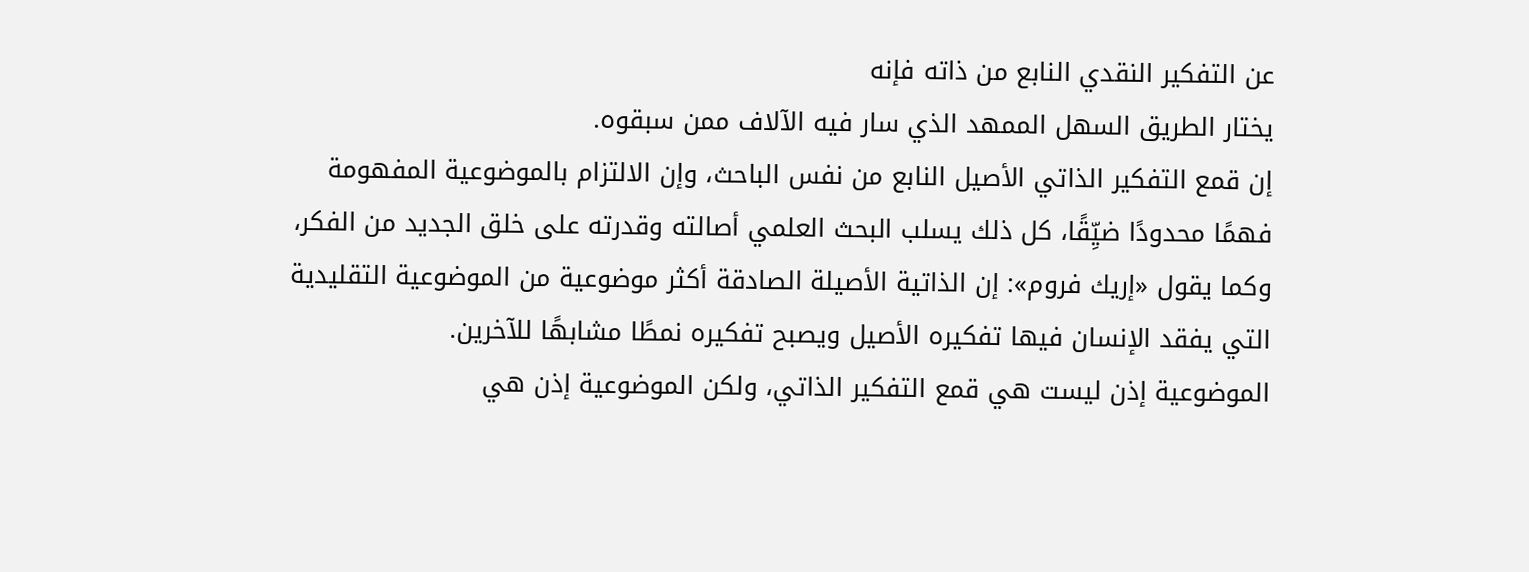عن التفكير النقدي النابع من ذاته فإنه
يختار الطريق السهل الممهد الذي سار فيه الآلاف ممن سبقوه.
إن قمع التفكير الذاتي الأصيل النابع من نفس الباحث، وإن الالتزام بالموضوعية المفهومة
فهمًا محدودًا ضيِّقًا، كل ذلك يسلب البحث العلمي أصالته وقدرته على خلق الجديد من الفكر،
وكما يقول «إريك فروم»: إن الذاتية الأصيلة الصادقة أكثر موضوعية من الموضوعية التقليدية
التي يفقد الإنسان فيها تفكيره الأصيل ويصبح تفكيره نمطًا مشابهًا للآخرين.
الموضوعية إذن ليست هي قمع التفكير الذاتي، ولكن الموضوعية إذن هي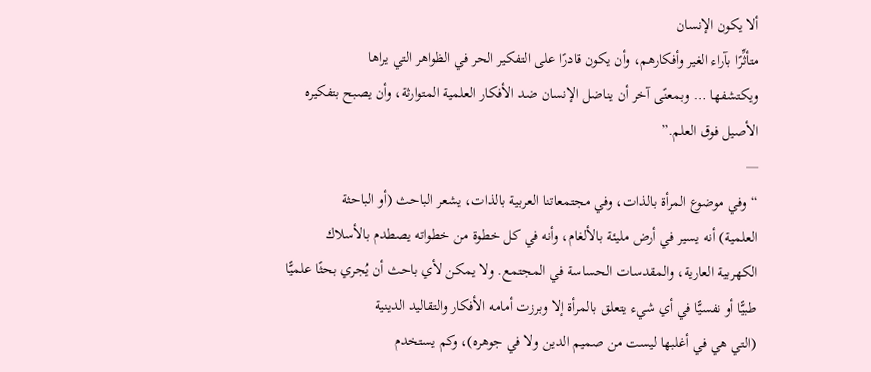ألا يكون الإنسان
متأثِّرًا بآراء الغير وأفكارهم، وأن يكون قادرًا على التفكير الحر في الظواهر التي يراها
ويكتشفها … وبمعنًى آخر أن يناضل الإنسان ضد الأفكار العلمية المتوارثة، وأن يصبح بتفكيره
الأصيل فوق العلم.”
―
“وفي موضوع المرأة بالذات، وفي مجتمعاتنا العربية بالذات، يشعر الباحث (أو الباحثة
العلمية) أنه يسير في أرض مليئة بالألغام، وأنه في كل خطوة من خطواته يصطدم بالأسلاك
الكهربية العارية، والمقدسات الحساسة في المجتمع. ولا يمكن لأي باحث أن يُجري بحثًا علميًّا
طبيًّا أو نفسيًّا في أي شيء يتعلق بالمرأة إلا وبرزت أمامه الأفكار والتقاليد الدينية
(التي هي في أغلبها ليست من صميم الدين ولا في جوهره)، وكم يستخدم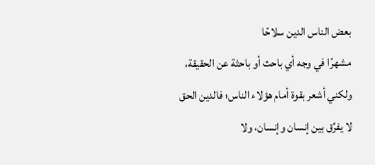بعض الناس الدين سلاحًا
مشهرًا في وجه أي باحث أو باحثة عن الحقيقة، ولكني أشعر بقوة أمام هؤلاء الناس؛ فالدين الحق
لا يفرِّق بين إنسان وإنسان، ولا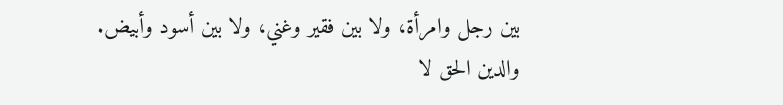بين رجل وامرأة، ولا بين فقير وغني، ولا بين أسود وأبيض.
والدين الحق لا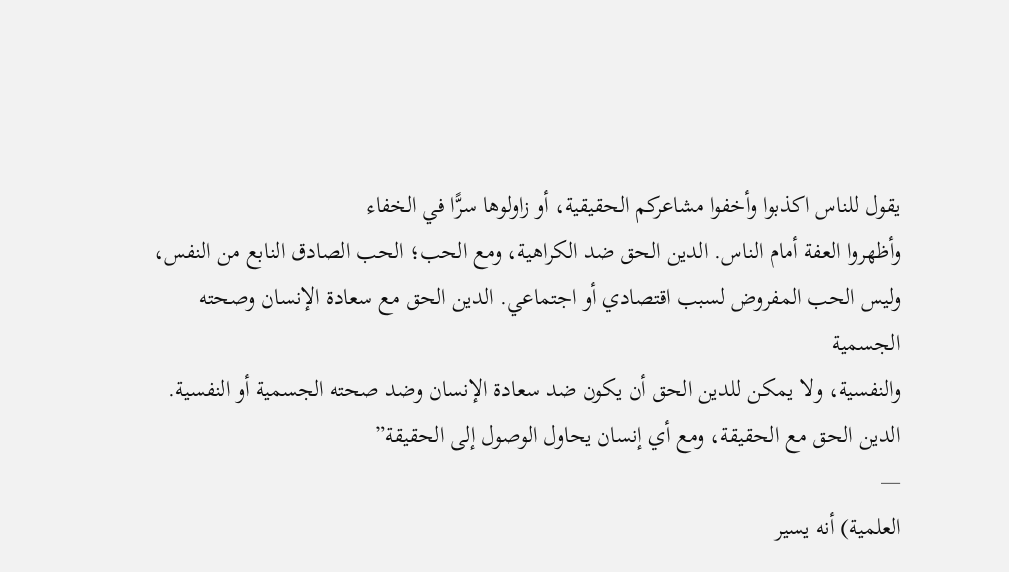يقول للناس اكذبوا وأخفوا مشاعركم الحقيقية، أو زاولوها سرًّا في الخفاء
وأظهروا العفة أمام الناس. الدين الحق ضد الكراهية، ومع الحب؛ الحب الصادق النابع من النفس،
وليس الحب المفروض لسبب اقتصادي أو اجتماعي. الدين الحق مع سعادة الإنسان وصحته الجسمية
والنفسية، ولا يمكن للدين الحق أن يكون ضد سعادة الإنسان وضد صحته الجسمية أو النفسية.
الدين الحق مع الحقيقة، ومع أي إنسان يحاول الوصول إلى الحقيقة”
―
العلمية) أنه يسير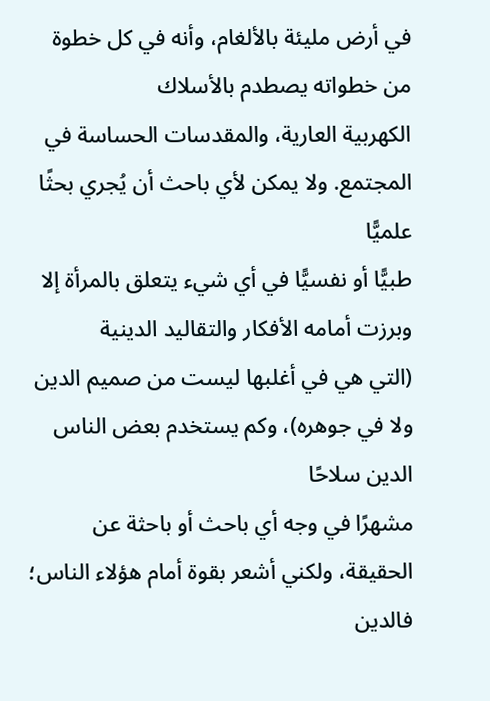في أرض مليئة بالألغام، وأنه في كل خطوة من خطواته يصطدم بالأسلاك
الكهربية العارية، والمقدسات الحساسة في المجتمع. ولا يمكن لأي باحث أن يُجري بحثًا علميًّا
طبيًّا أو نفسيًّا في أي شيء يتعلق بالمرأة إلا وبرزت أمامه الأفكار والتقاليد الدينية
(التي هي في أغلبها ليست من صميم الدين ولا في جوهره)، وكم يستخدم بعض الناس الدين سلاحًا
مشهرًا في وجه أي باحث أو باحثة عن الحقيقة، ولكني أشعر بقوة أمام هؤلاء الناس؛ فالدين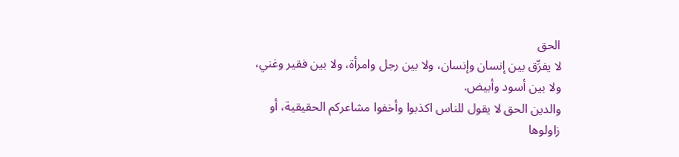الحق
لا يفرِّق بين إنسان وإنسان، ولا بين رجل وامرأة، ولا بين فقير وغني، ولا بين أسود وأبيض.
والدين الحق لا يقول للناس اكذبوا وأخفوا مشاعركم الحقيقية، أو زاولوها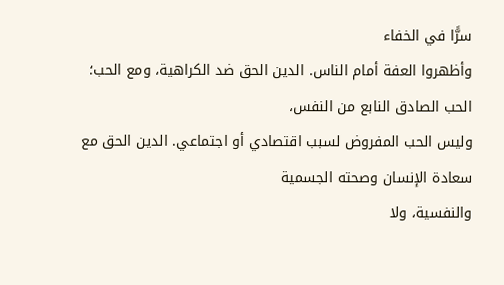سرًّا في الخفاء
وأظهروا العفة أمام الناس. الدين الحق ضد الكراهية، ومع الحب؛ الحب الصادق النابع من النفس،
وليس الحب المفروض لسبب اقتصادي أو اجتماعي. الدين الحق مع سعادة الإنسان وصحته الجسمية
والنفسية، ولا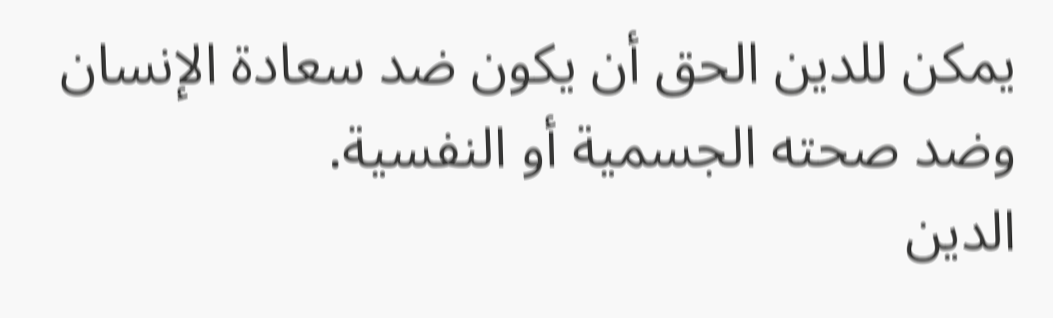يمكن للدين الحق أن يكون ضد سعادة الإنسان وضد صحته الجسمية أو النفسية.
الدين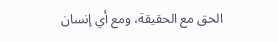الحق مع الحقيقة، ومع أي إنسان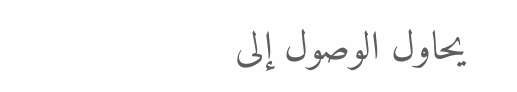يحاول الوصول إلى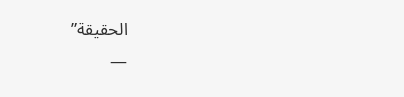الحقيقة”
―